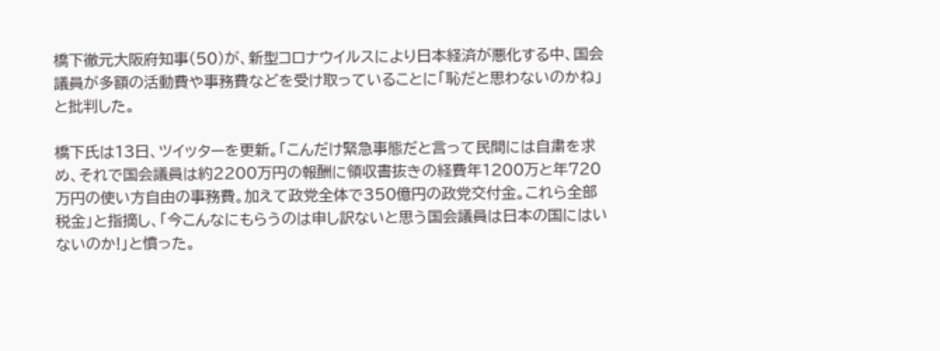橋下徹元大阪府知事(50)が、新型コロナウイルスにより日本経済が悪化する中、国会議員が多額の活動費や事務費などを受け取っていることに「恥だと思わないのかね」と批判した。

橋下氏は13日、ツイッターを更新。「こんだけ緊急事態だと言って民間には自粛を求め、それで国会議員は約2200万円の報酬に領収書抜きの経費年1200万と年720万円の使い方自由の事務費。加えて政党全体で350億円の政党交付金。これら全部税金」と指摘し、「今こんなにもらうのは申し訳ないと思う国会議員は日本の国にはいないのか!」と憤った。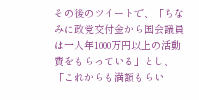その後のツイートで、「ちなみに政党交付金から国会議員は一人年1000万円以上の活動費をもらっている」とし、「これからも満額もらい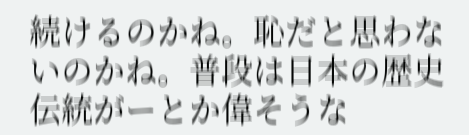続けるのかね。恥だと思わないのかね。普段は日本の歴史伝統がーとか偉そうな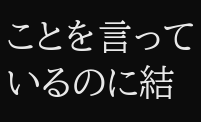ことを言っているのに結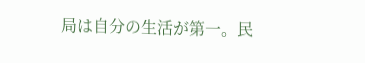局は自分の生活が第一。民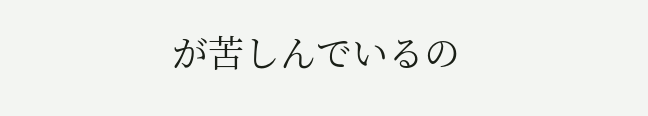が苦しんでいるの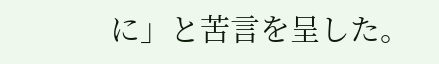に」と苦言を呈した。